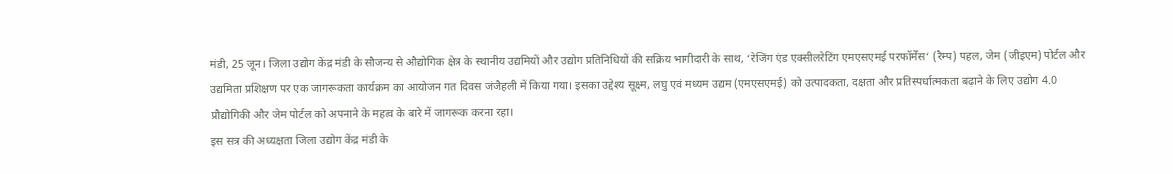मंडी, 25 जून। जिला उद्योग केंद्र मंडी के सौजन्य से औद्योगिक क्षेत्र के स्थानीय उद्यमियों और उद्योग प्रतिनिधियों की सक्रिय भागीदारी के साथ, ‘रेजिंग एंड एक्सीलरेटिंग एमएसएमई परफॉर्मेंस‘ (रैम्प) पहल, जेम (जीइएम) पोर्टल और उद्यमिता प्रशिक्षण पर एक जागरूकता कार्यक्रम का आयोजन गत दिवस जंजैहली में किया गया। इसका उद्देश्य सूक्ष्म, लघु एवं मध्यम उद्यम (एमएसएमई) को उत्पादकता, दक्षता और प्रतिस्पर्धात्मकता बढ़ाने के लिए उद्योग 4.0 प्रौद्योगिकी और जेम पोर्टल को अपनाने के महत्व के बारे में जागरूक करना रहा।
इस सत्र की अध्यक्षता जिला उद्योग केंद्र मंडी के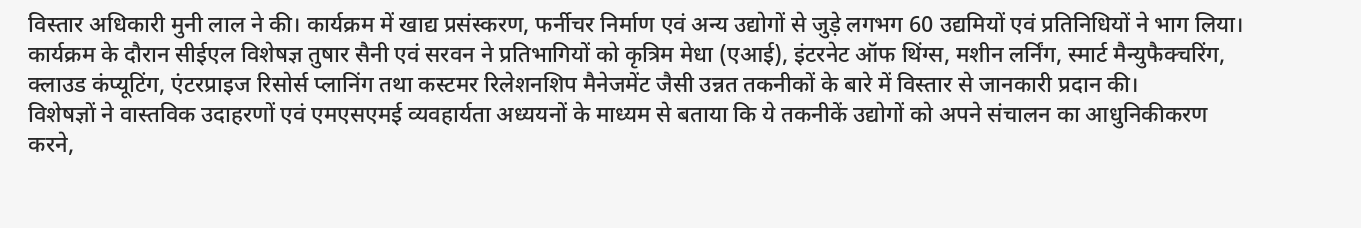विस्तार अधिकारी मुनी लाल ने की। कार्यक्रम में खाद्य प्रसंस्करण, फर्नीचर निर्माण एवं अन्य उद्योगों से जुड़े लगभग 60 उद्यमियों एवं प्रतिनिधियों ने भाग लिया।
कार्यक्रम के दौरान सीईएल विशेषज्ञ तुषार सैनी एवं सरवन ने प्रतिभागियों को कृत्रिम मेधा (एआई), इंटरनेट ऑफ थिंग्स, मशीन लर्निंग, स्मार्ट मैन्युफैक्चरिंग, क्लाउड कंप्यूटिंग, एंटरप्राइज रिसोर्स प्लानिंग तथा कस्टमर रिलेशनशिप मैनेजमेंट जैसी उन्नत तकनीकों के बारे में विस्तार से जानकारी प्रदान की।
विशेषज्ञों ने वास्तविक उदाहरणों एवं एमएसएमई व्यवहार्यता अध्ययनों के माध्यम से बताया कि ये तकनीकें उद्योगों को अपने संचालन का आधुनिकीकरण करने,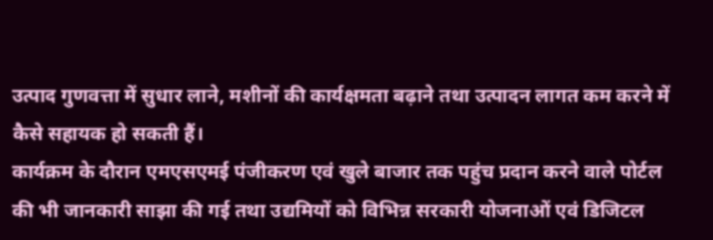उत्पाद गुणवत्ता में सुधार लाने, मशीनों की कार्यक्षमता बढ़ाने तथा उत्पादन लागत कम करने में कैसे सहायक हो सकती हैं।
कार्यक्रम के दौरान एमएसएमई पंजीकरण एवं खुले बाजार तक पहुंच प्रदान करने वाले पोर्टल की भी जानकारी साझा की गई तथा उद्यमियों को विभिन्न सरकारी योजनाओं एवं डिजिटल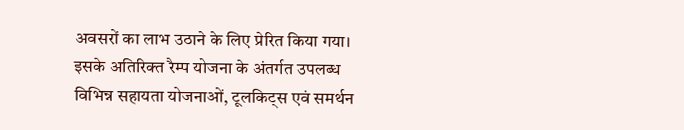अवसरों का लाभ उठाने के लिए प्रेरित किया गया। इसके अतिरिक्त रैम्प योजना के अंतर्गत उपलब्ध विभिन्न सहायता योजनाओं, टूलकिट्स एवं समर्थन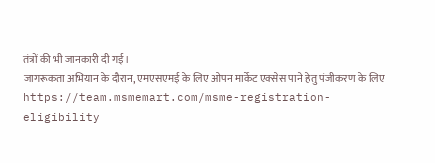तंत्रों की भी जानकारी दी गई।
जागरूकता अभियान के दौरान, एमएसएमई के लिए ओपन मार्केट एक्सेस पाने हेतु पंजीकरण के लिए https://team.msmemart.com/msme-registration-eligibility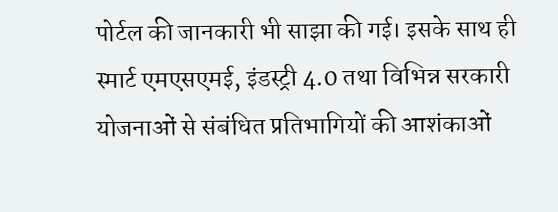पोर्टल की जानकारी भी साझा की गई। इसके साथ ही स्मार्ट एमएसएमई, इंडस्ट्री 4.0 तथा विभिन्न सरकारी योजनाओं से संबंधित प्रतिभागियों की आशंकाओं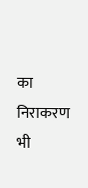का निराकरण भी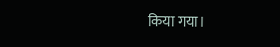किया गया।